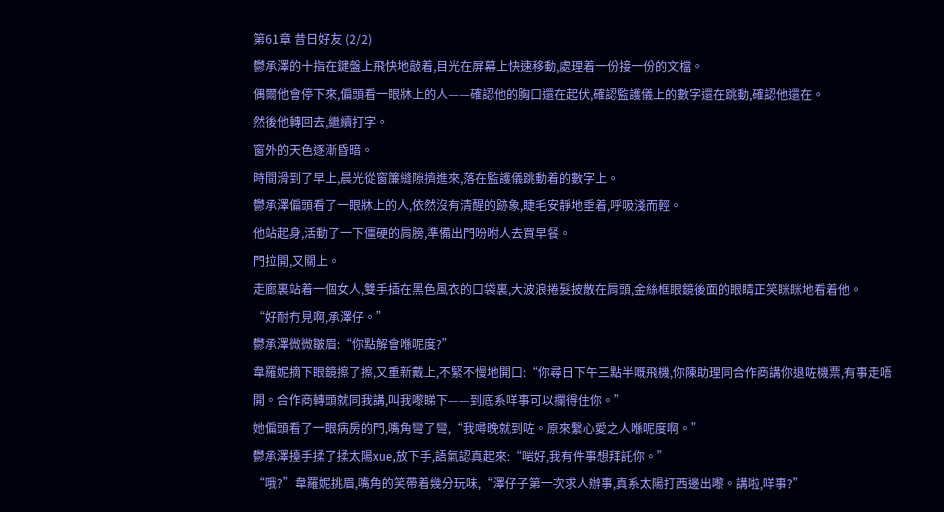第61章 昔日好友 (2/2)
鬱承澤的十指在鍵盤上飛快地敲着,目光在屏幕上快速移動,處理着一份接一份的文檔。
偶爾他會停下來,偏頭看一眼牀上的人——確認他的胸口還在起伏,確認監護儀上的數字還在跳動,確認他還在。
然後他轉回去,繼續打字。
窗外的天色逐漸昏暗。
時間滑到了早上,晨光從窗簾縫隙擠進來,落在監護儀跳動着的數字上。
鬱承澤偏頭看了一眼牀上的人,依然沒有清醒的跡象,睫毛安靜地垂着,呼吸淺而輕。
他站起身,活動了一下僵硬的肩膀,準備出門吩咐人去買早餐。
門拉開,又關上。
走廊裏站着一個女人,雙手插在黑色風衣的口袋裏,大波浪捲髮披散在肩頭,金絲框眼鏡後面的眼睛正笑眯眯地看着他。
“好耐冇見啊,承澤仔。”
鬱承澤微微皺眉:“你點解會喺呢度?”
韋羅妮摘下眼鏡擦了擦,又重新戴上,不緊不慢地開口:“你尋日下午三點半嘅飛機,你陳助理同合作商講你退咗機票,有事走唔開。合作商轉頭就同我講,叫我嚟睇下——到底系咩事可以攔得住你。”
她偏頭看了一眼病房的門,嘴角彎了彎,“我噚晚就到咗。原來繫心愛之人喺呢度啊。”
鬱承澤擡手揉了揉太陽xue,放下手,語氣認真起來:“啱好,我有件事想拜託你。”
“哦?”韋羅妮挑眉,嘴角的笑帶着幾分玩味,“澤仔子第一次求人辦事,真系太陽打西邊出嚟。講啦,咩事?”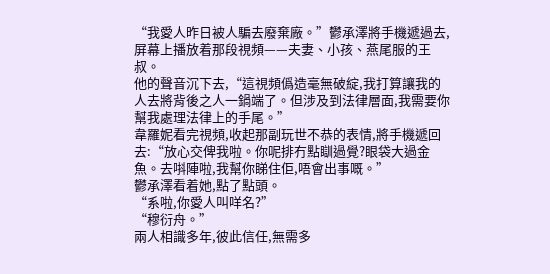“我愛人昨日被人騙去廢棄廠。”鬱承澤將手機遞過去,屏幕上播放着那段視頻——夫妻、小孩、燕尾服的王叔。
他的聲音沉下去,“這視頻僞造毫無破綻,我打算讓我的人去將背後之人一鍋端了。但涉及到法律層面,我需要你幫我處理法律上的手尾。”
韋羅妮看完視頻,收起那副玩世不恭的表情,將手機遞回去:“放心交俾我啦。你呢排冇點瞓過覺?眼袋大過金魚。去唞陣啦,我幫你睇住佢,唔會出事嘅。”
鬱承澤看着她,點了點頭。
“系啦,你愛人叫咩名?”
“穆衍舟。”
兩人相識多年,彼此信任,無需多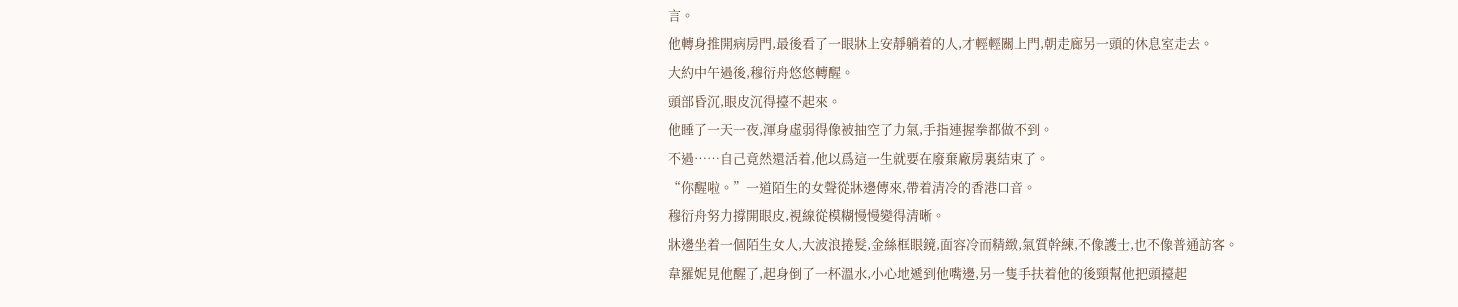言。
他轉身推開病房門,最後看了一眼牀上安靜躺着的人,才輕輕關上門,朝走廊另一頭的休息室走去。
大約中午過後,穆衍舟悠悠轉醒。
頭部昏沉,眼皮沉得擡不起來。
他睡了一天一夜,渾身虛弱得像被抽空了力氣,手指連握拳都做不到。
不過……自己竟然還活着,他以爲這一生就要在廢棄廠房裏結束了。
“你醒啦。”一道陌生的女聲從牀邊傳來,帶着清冷的香港口音。
穆衍舟努力撐開眼皮,視線從模糊慢慢變得清晰。
牀邊坐着一個陌生女人,大波浪捲髮,金絲框眼鏡,面容冷而精緻,氣質幹練,不像護士,也不像普通訪客。
韋羅妮見他醒了,起身倒了一杯溫水,小心地遞到他嘴邊,另一隻手扶着他的後頸幫他把頭擡起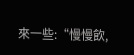來一些:“慢慢飲,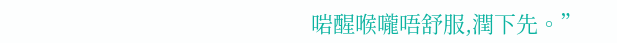啱醒喉嚨唔舒服,潤下先。”